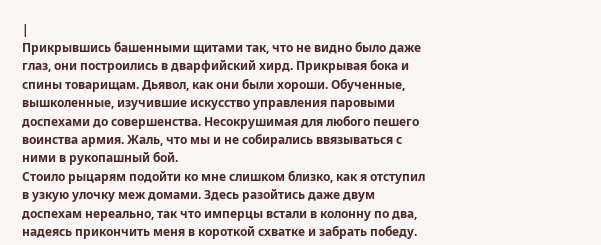|
Прикрывшись башенными щитами так, что не видно было даже глаз, они построились в дварфийский хирд. Прикрывая бока и спины товарищам. Дьявол, как они были хороши. Обученные, вышколенные, изучившие искусство управления паровыми доспехами до совершенства. Несокрушимая для любого пешего воинства армия. Жаль, что мы и не собирались ввязываться с ними в рукопашный бой.
Стоило рыцарям подойти ко мне слишком близко, как я отступил в узкую улочку меж домами. Здесь разойтись даже двум доспехам нереально, так что имперцы встали в колонну по два, надеясь прикончить меня в короткой схватке и забрать победу.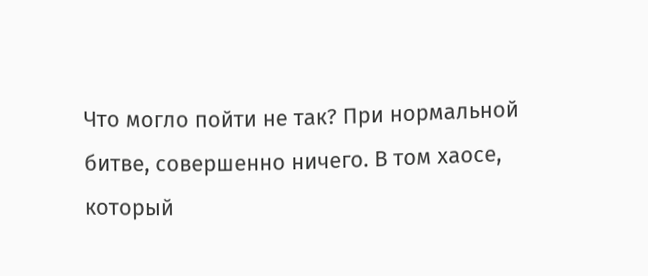Что могло пойти не так? При нормальной битве, совершенно ничего. В том хаосе, который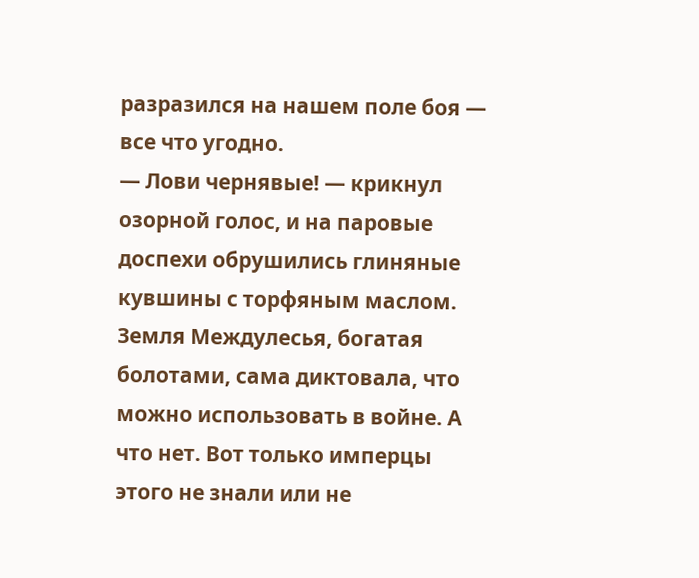разразился на нашем поле боя — все что угодно.
— Лови чернявые! — крикнул озорной голос, и на паровые доспехи обрушились глиняные кувшины с торфяным маслом. Земля Междулесья, богатая болотами, сама диктовала, что можно использовать в войне. А что нет. Вот только имперцы этого не знали или не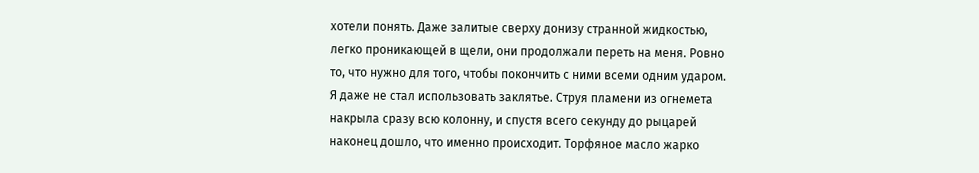хотели понять. Даже залитые сверху донизу странной жидкостью, легко проникающей в щели, они продолжали переть на меня. Ровно то, что нужно для того, чтобы покончить с ними всеми одним ударом.
Я даже не стал использовать заклятье. Струя пламени из огнемета накрыла сразу всю колонну, и спустя всего секунду до рыцарей наконец дошло, что именно происходит. Торфяное масло жарко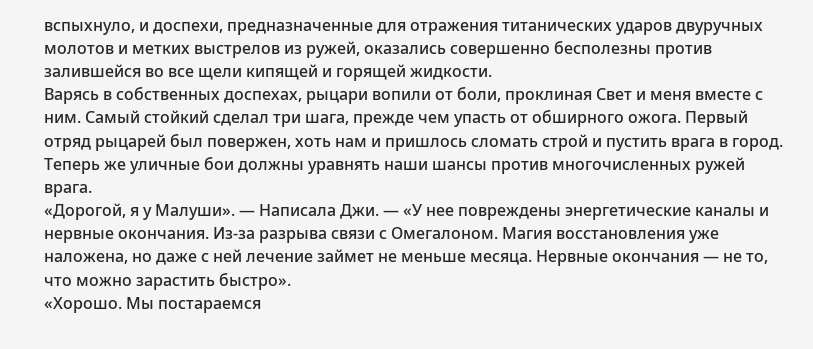вспыхнуло, и доспехи, предназначенные для отражения титанических ударов двуручных молотов и метких выстрелов из ружей, оказались совершенно бесполезны против залившейся во все щели кипящей и горящей жидкости.
Варясь в собственных доспехах, рыцари вопили от боли, проклиная Свет и меня вместе с ним. Самый стойкий сделал три шага, прежде чем упасть от обширного ожога. Первый отряд рыцарей был повержен, хоть нам и пришлось сломать строй и пустить врага в город. Теперь же уличные бои должны уравнять наши шансы против многочисленных ружей врага.
«Дорогой, я у Малуши». — Написала Джи. — «У нее повреждены энергетические каналы и нервные окончания. Из-за разрыва связи с Омегалоном. Магия восстановления уже наложена, но даже с ней лечение займет не меньше месяца. Нервные окончания — не то, что можно зарастить быстро».
«Хорошо. Мы постараемся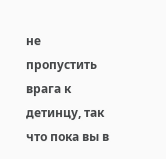не пропустить врага к детинцу, так что пока вы в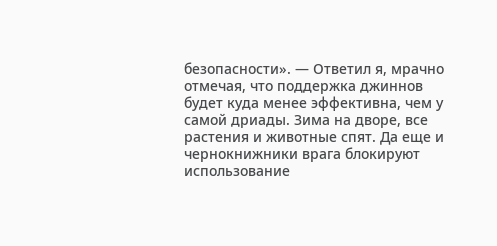безопасности». — Ответил я, мрачно отмечая, что поддержка джиннов будет куда менее эффективна, чем у самой дриады. Зима на дворе, все растения и животные спят. Да еще и чернокнижники врага блокируют использование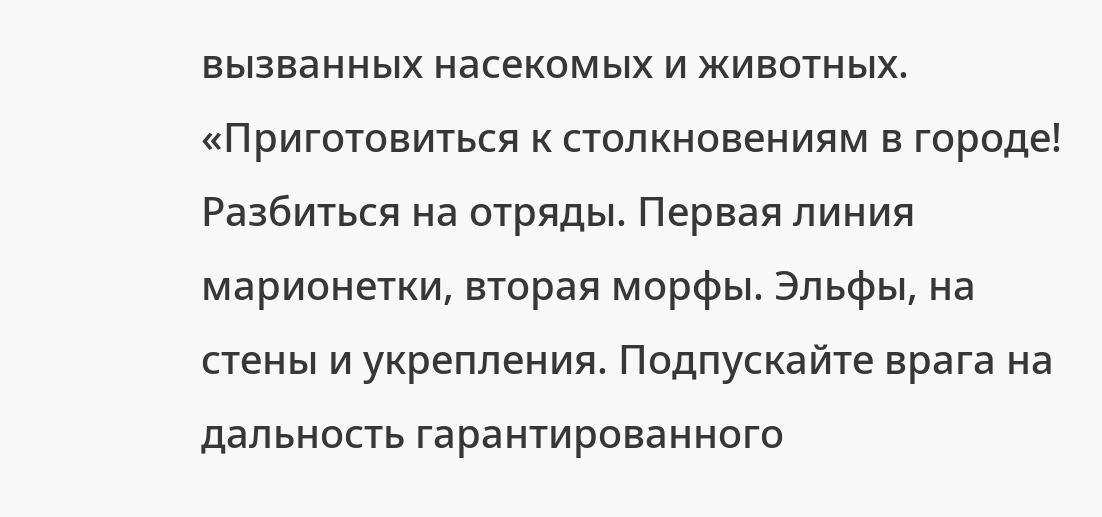вызванных насекомых и животных.
«Приготовиться к столкновениям в городе! Разбиться на отряды. Первая линия марионетки, вторая морфы. Эльфы, на стены и укрепления. Подпускайте врага на дальность гарантированного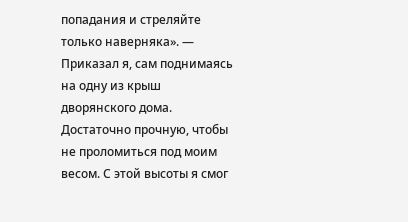попадания и стреляйте только наверняка». — Приказал я, сам поднимаясь на одну из крыш дворянского дома. Достаточно прочную, чтобы не проломиться под моим весом. С этой высоты я смог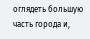оглядеть большую часть города и,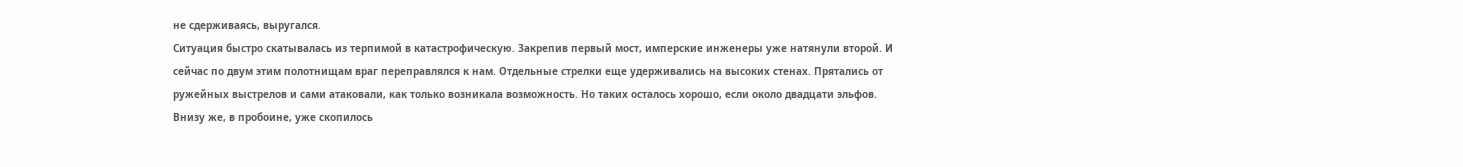не сдерживаясь, выругался.
Ситуация быстро скатывалась из терпимой в катастрофическую. Закрепив первый мост, имперские инженеры уже натянули второй. И сейчас по двум этим полотнищам враг переправлялся к нам. Отдельные стрелки еще удерживались на высоких стенах. Прятались от ружейных выстрелов и сами атаковали, как только возникала возможность. Но таких осталось хорошо, если около двадцати эльфов. Внизу же, в пробоине, уже скопилось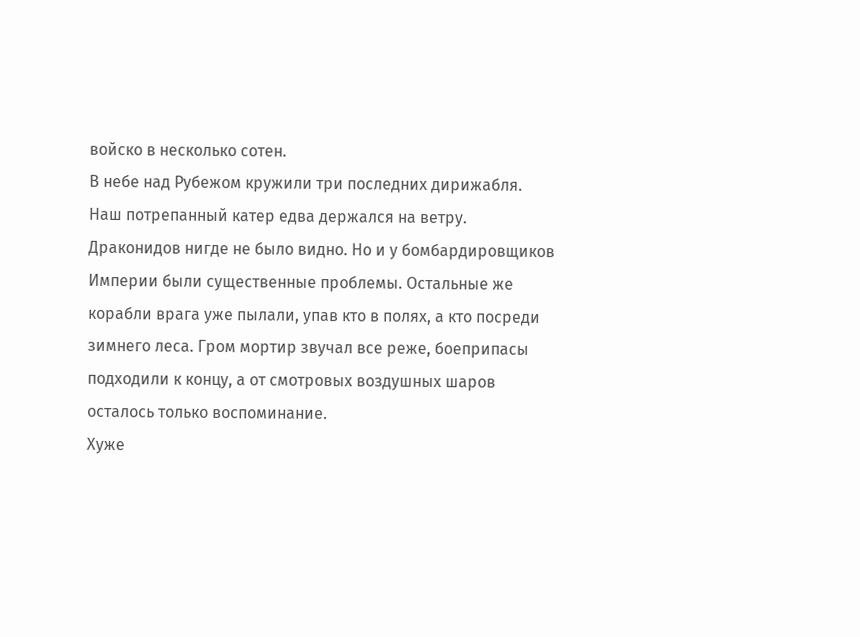войско в несколько сотен.
В небе над Рубежом кружили три последних дирижабля. Наш потрепанный катер едва держался на ветру. Драконидов нигде не было видно. Но и у бомбардировщиков Империи были существенные проблемы. Остальные же корабли врага уже пылали, упав кто в полях, а кто посреди зимнего леса. Гром мортир звучал все реже, боеприпасы подходили к концу, а от смотровых воздушных шаров осталось только воспоминание.
Хуже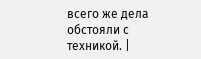всего же дела обстояли с техникой. |